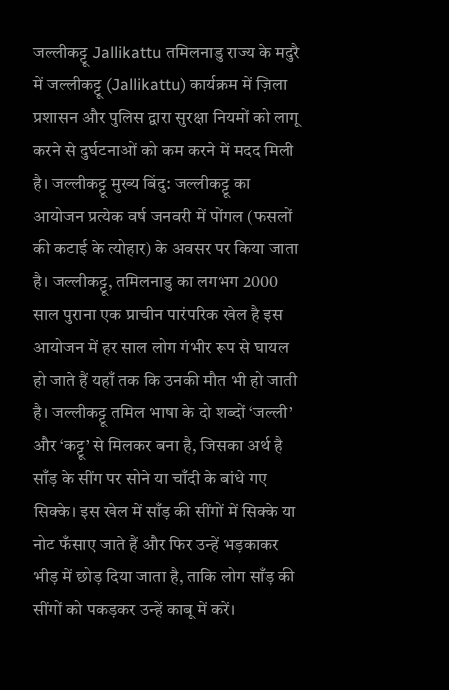जल्लीकट्टू Jallikattu तमिलनाडु राज्य के मदुरै में जल्लीकट्टू (Jallikattu) कार्यक्रम में ज़िला प्रशासन और पुलिस द्वारा सुरक्षा नियमों को लागू करने से दुर्घटनाओं को कम करने में मदद मिली है। जल्लीकट्टू मुख्य बिंदु: जल्लीकट्टू का आयोजन प्रत्येक वर्ष जनवरी में पोंगल (फसलों की कटाई के त्योहार) के अवसर पर किया जाता है। जल्लीकट्टू, तमिलनाडु का लगभग 2000 साल पुराना एक प्राचीन पारंपरिक खेल है इस आयोजन में हर साल लोग गंभीर रूप से घायल हो जाते हैं यहाँ तक कि उनकी मौत भी हो जाती है। जल्लीकट्टू तमिल भाषा के दो शब्दों ‘जल्ली’ और ‘कट्टू’ से मिलकर बना है, जिसका अर्थ है साँड़ के सींग पर सोने या चाँदी के बांधे गए सिक्के। इस खेल में साँड़ की सींगों में सिक्के या नोट फँसाए जाते हैं और फिर उन्हें भड़काकर भीड़ में छोड़ दिया जाता है, ताकि लोग साँड़ की सींगों को पकड़कर उन्हें काबू में करें।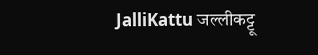JalliKattu जल्लीकट्टू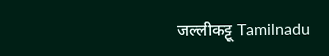जल्लीकट्टू Tamilnadu